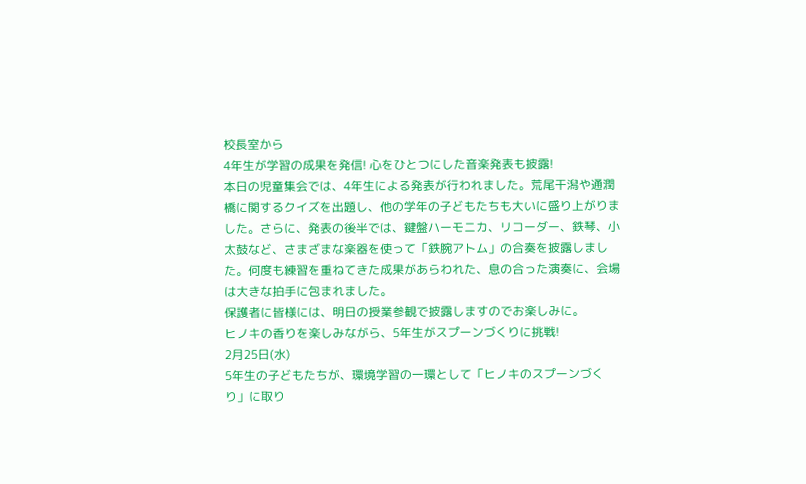校長室から
4年生が学習の成果を発信! 心をひとつにした音楽発表も披露!
本日の児童集会では、4年生による発表が行われました。荒尾干潟や通潤橋に関するクイズを出題し、他の学年の子どもたちも大いに盛り上がりました。さらに、発表の後半では、鍵盤ハーモニカ、リコーダー、鉄琴、小太鼓など、さまざまな楽器を使って「鉄腕アトム」の合奏を披露しました。何度も練習を重ねてきた成果があらわれた、息の合った演奏に、会場は大きな拍手に包まれました。
保護者に皆様には、明日の授業参観で披露しますのでお楽しみに。
ヒノキの香りを楽しみながら、5年生がスプーンづくりに挑戦!
2月25日(水)
5年生の子どもたちが、環境学習の一環として「ヒノキのスプーンづくり」に取り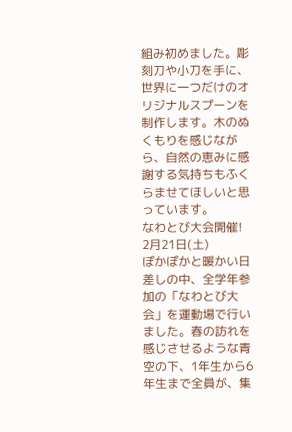組み初めました。彫刻刀や小刀を手に、世界に一つだけのオリジナルスプーンを制作します。木のぬくもりを感じながら、自然の恵みに感謝する気持ちもふくらませてほしいと思っています。
なわとび大会開催!
2月21日(土)
ぽかぽかと暖かい日差しの中、全学年参加の「なわとび大会」を運動場で行いました。春の訪れを感じさせるような青空の下、1年生から6年生まで全員が、集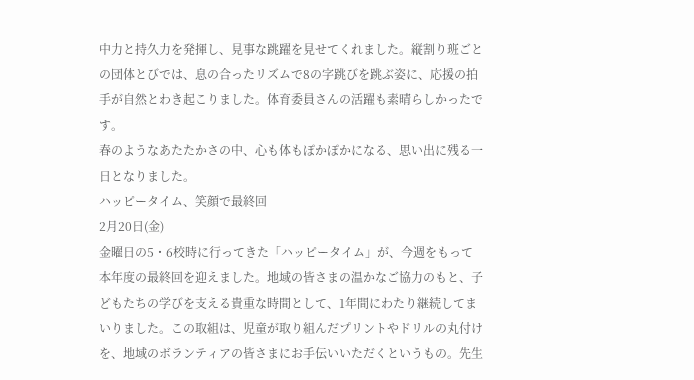中力と持久力を発揮し、見事な跳躍を見せてくれました。縦割り班ごとの団体とびでは、息の合ったリズムで8の字跳びを跳ぶ姿に、応援の拍手が自然とわき起こりました。体育委員さんの活躍も素晴らしかったです。
春のようなあたたかさの中、心も体もぽかぽかになる、思い出に残る一日となりました。
ハッピータイム、笑顔で最終回
2月20日(金)
金曜日の5・6校時に行ってきた「ハッピータイム」が、今週をもって本年度の最終回を迎えました。地域の皆さまの温かなご協力のもと、子どもたちの学びを支える貴重な時間として、1年間にわたり継続してまいりました。この取組は、児童が取り組んだプリントやドリルの丸付けを、地域のボランティアの皆さまにお手伝いいただくというもの。先生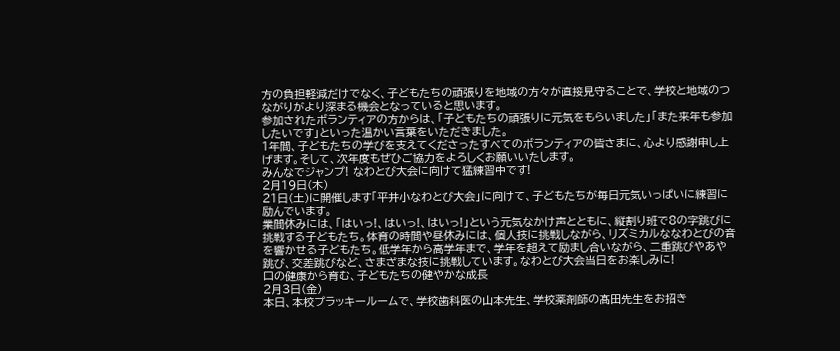方の負担軽減だけでなく、子どもたちの頑張りを地域の方々が直接見守ることで、学校と地域のつながりがより深まる機会となっていると思います。
参加されたボランティアの方からは、「子どもたちの頑張りに元気をもらいました」「また来年も参加したいです」といった温かい言葉をいただきました。
1年間、子どもたちの学びを支えてくださったすべてのボランティアの皆さまに、心より感謝申し上げます。そして、次年度もぜひご協力をよろしくお願いいたします。
みんなでジャンプ! なわとび大会に向けて猛練習中です!
2月19日(木)
21日(土)に開催します「平井小なわとび大会」に向けて、子どもたちが毎日元気いっぱいに練習に励んでいます。
業間休みには、「はいっ!、はいっ!、はいっ!」という元気なかけ声とともに、縦割り班で8の字跳びに挑戦する子どもたち。体育の時間や昼休みには、個人技に挑戦しながら、リズミカルななわとびの音を響かせる子どもたち。低学年から高学年まで、学年を超えて励まし合いながら、二重跳びやあや跳び、交差跳びなど、さまざまな技に挑戦しています。なわとび大会当日をお楽しみに!
口の健康から育む、子どもたちの健やかな成長
2月3日(金)
本日、本校プラッキールームで、学校歯科医の山本先生、学校薬剤師の髙田先生をお招き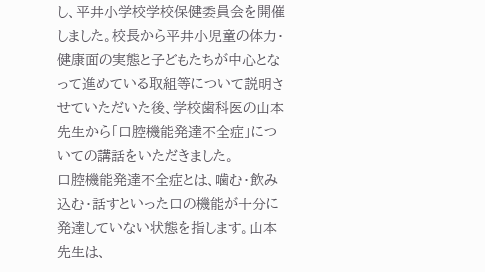し、平井小学校学校保健委員会を開催しました。校長から平井小児童の体力・健康面の実態と子どもたちが中心となって進めている取組等について説明させていただいた後、学校歯科医の山本先生から「口腔機能発達不全症」についての講話をいただきました。
口腔機能発達不全症とは、噛む・飲み込む・話すといった口の機能が十分に発達していない状態を指します。山本先生は、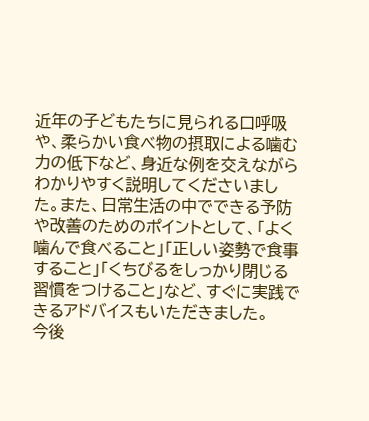近年の子どもたちに見られる口呼吸や、柔らかい食べ物の摂取による噛む力の低下など、身近な例を交えながらわかりやすく説明してくださいました。また、日常生活の中でできる予防や改善のためのポイントとして、「よく噛んで食べること」「正しい姿勢で食事すること」「くちびるをしっかり閉じる習慣をつけること」など、すぐに実践できるアドバイスもいただきました。
今後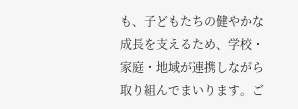も、子どもたちの健やかな成長を支えるため、学校・家庭・地域が連携しながら取り組んでまいります。ご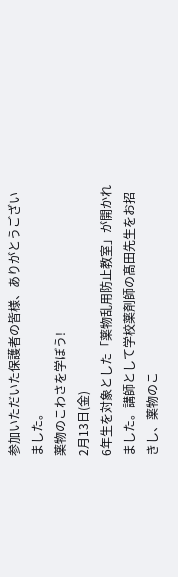参加いただいた保護者の皆様、ありがとうございました。
薬物のこわさを学ぼう!
2月13日(金)
6年生を対象とした「薬物乱用防止教室」が開かれました。講師として学校薬剤師の髙田先生をお招きし、薬物のこ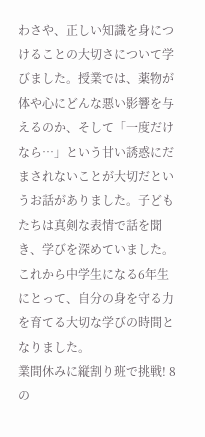わさや、正しい知識を身につけることの大切さについて学びました。授業では、薬物が体や心にどんな悪い影響を与えるのか、そして「一度だけなら…」という甘い誘惑にだまされないことが大切だというお話がありました。子どもたちは真剣な表情で話を聞き、学びを深めていました。これから中学生になる6年生にとって、自分の身を守る力を育てる大切な学びの時間となりました。
業間休みに縦割り班で挑戦! 8の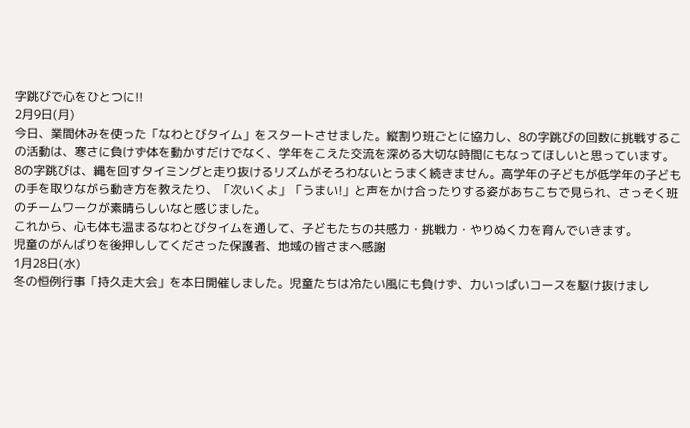字跳びで心をひとつに!!
2月9日(月)
今日、業間休みを使った「なわとびタイム」をスタートさせました。縦割り班ごとに協力し、8の字跳びの回数に挑戦するこの活動は、寒さに負けず体を動かすだけでなく、学年をこえた交流を深める大切な時間にもなってほしいと思っています。
8の字跳びは、縄を回すタイミングと走り抜けるリズムがそろわないとうまく続きません。高学年の子どもが低学年の子どもの手を取りながら動き方を教えたり、「次いくよ」「うまい!」と声をかけ合ったりする姿があちこちで見られ、さっそく班のチームワークが素晴らしいなと感じました。
これから、心も体も温まるなわとびタイムを通して、子どもたちの共感力・挑戦力・やりぬく力を育んでいきます。
児童のがんばりを後押ししてくださった保護者、地域の皆さまへ感謝
1月28日(水)
冬の恒例行事「持久走大会」を本日開催しました。児童たちは冷たい風にも負けず、力いっぱいコースを駆け抜けまし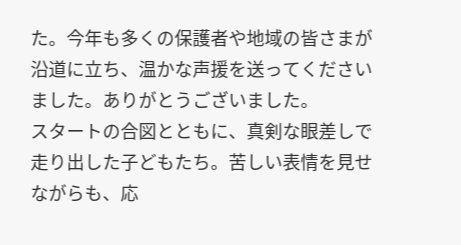た。今年も多くの保護者や地域の皆さまが沿道に立ち、温かな声援を送ってくださいました。ありがとうございました。
スタートの合図とともに、真剣な眼差しで走り出した子どもたち。苦しい表情を見せながらも、応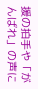援の拍手や「がんばれ」の声に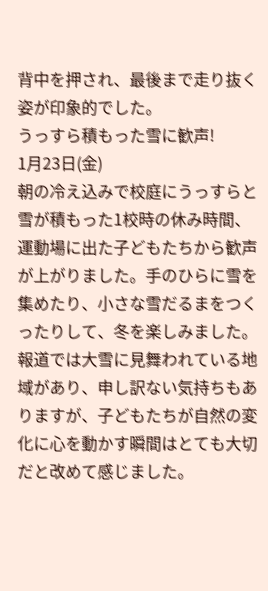背中を押され、最後まで走り抜く姿が印象的でした。
うっすら積もった雪に歓声!
1月23日(金)
朝の冷え込みで校庭にうっすらと雪が積もった1校時の休み時間、運動場に出た子どもたちから歓声が上がりました。手のひらに雪を集めたり、小さな雪だるまをつくったりして、冬を楽しみました。
報道では大雪に見舞われている地域があり、申し訳ない気持ちもありますが、子どもたちが自然の変化に心を動かす瞬間はとても大切だと改めて感じました。